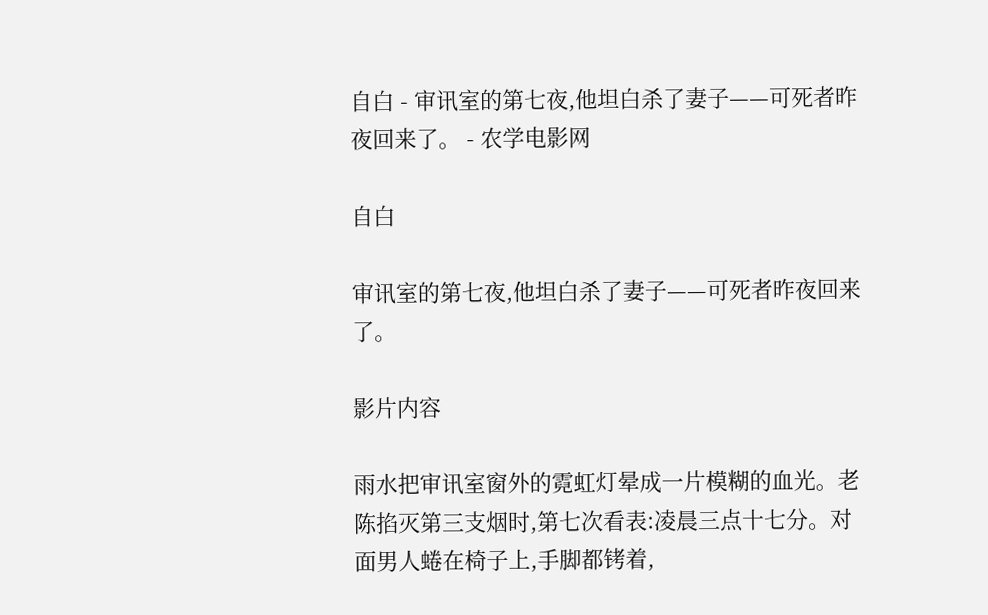自白 - 审讯室的第七夜,他坦白杀了妻子——可死者昨夜回来了。 - 农学电影网

自白

审讯室的第七夜,他坦白杀了妻子——可死者昨夜回来了。

影片内容

雨水把审讯室窗外的霓虹灯晕成一片模糊的血光。老陈掐灭第三支烟时,第七次看表:凌晨三点十七分。对面男人蜷在椅子上,手脚都铐着,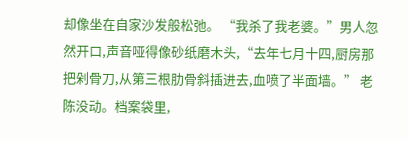却像坐在自家沙发般松弛。 “我杀了我老婆。”男人忽然开口,声音哑得像砂纸磨木头,“去年七月十四,厨房那把剁骨刀,从第三根肋骨斜插进去,血喷了半面墙。” 老陈没动。档案袋里,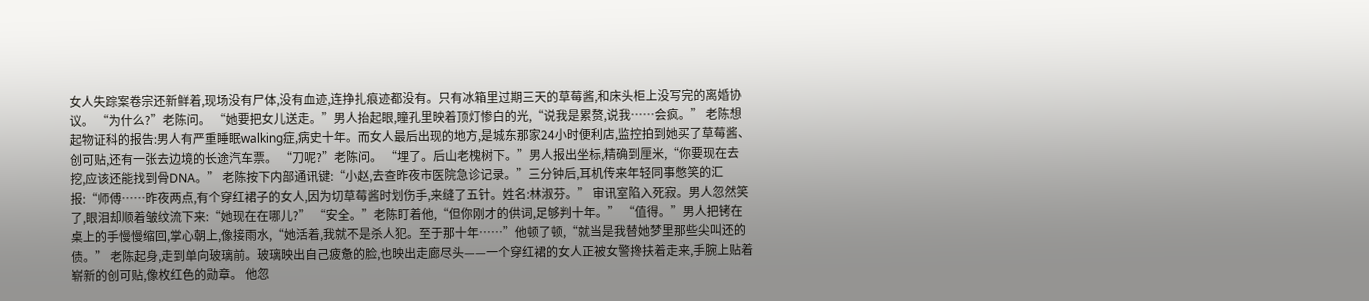女人失踪案卷宗还新鲜着,现场没有尸体,没有血迹,连挣扎痕迹都没有。只有冰箱里过期三天的草莓酱,和床头柜上没写完的离婚协议。 “为什么?”老陈问。 “她要把女儿送走。”男人抬起眼,瞳孔里映着顶灯惨白的光,“说我是累赘,说我……会疯。” 老陈想起物证科的报告:男人有严重睡眠walking症,病史十年。而女人最后出现的地方,是城东那家24小时便利店,监控拍到她买了草莓酱、创可贴,还有一张去边境的长途汽车票。 “刀呢?”老陈问。 “埋了。后山老槐树下。”男人报出坐标,精确到厘米,“你要现在去挖,应该还能找到骨DNA。” 老陈按下内部通讯键:“小赵,去查昨夜市医院急诊记录。”三分钟后,耳机传来年轻同事憋笑的汇报:“师傅……昨夜两点,有个穿红裙子的女人,因为切草莓酱时划伤手,来缝了五针。姓名:林淑芬。” 审讯室陷入死寂。男人忽然笑了,眼泪却顺着皱纹流下来:“她现在在哪儿?” “安全。”老陈盯着他,“但你刚才的供词,足够判十年。” “值得。”男人把铐在桌上的手慢慢缩回,掌心朝上,像接雨水,“她活着,我就不是杀人犯。至于那十年……”他顿了顿,“就当是我替她梦里那些尖叫还的债。” 老陈起身,走到单向玻璃前。玻璃映出自己疲惫的脸,也映出走廊尽头——一个穿红裙的女人正被女警搀扶着走来,手腕上贴着崭新的创可贴,像枚红色的勋章。 他忽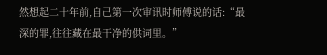然想起二十年前,自己第一次审讯时师傅说的话:“最深的罪,往往藏在最干净的供词里。”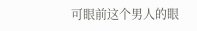可眼前这个男人的眼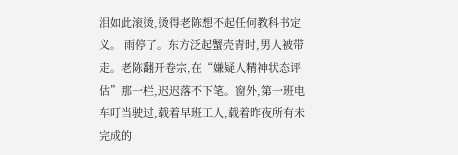泪如此滚烫,烫得老陈想不起任何教科书定义。 雨停了。东方泛起蟹壳青时,男人被带走。老陈翻开卷宗,在“嫌疑人精神状态评估”那一栏,迟迟落不下笔。窗外,第一班电车叮当驶过,载着早班工人,载着昨夜所有未完成的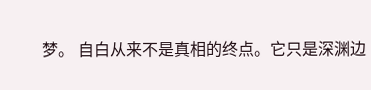梦。 自白从来不是真相的终点。它只是深渊边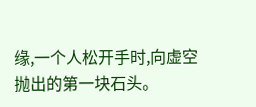缘,一个人松开手时,向虚空抛出的第一块石头。